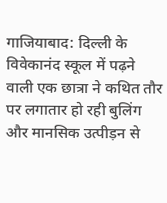गाजियाबाद: दिल्ली के विवेकानंद स्कूल में पढ़ने वाली एक छात्रा ने कथित तौर पर लगातार हो रही बुलिंग और मानसिक उत्पीड़न से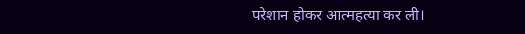परेशान होकर आत्महत्या कर ली।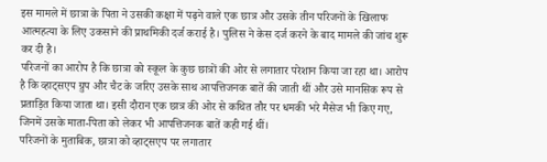इस मामले में छात्रा के पिता ने उसकी कक्षा में पढ़ने वाले एक छात्र और उसके तीन परिजनों के खिलाफ आत्महत्या के लिए उकसाने की प्राथमिकी दर्ज कराई है। पुलिस ने केस दर्ज करने के बाद मामले की जांच शुरू कर दी है।
परिजनों का आरोप है कि छात्रा को स्कूल के कुछ छात्रों की ओर से लगातार परेशान किया जा रहा था। आरोप है कि व्हाट्सएप ग्रुप और चैट के जरिए उसके साथ आपत्तिजनक बातें की जाती थीं और उसे मानसिक रूप से प्रताड़ित किया जाता था। इसी दौरान एक छात्र की ओर से कथित तौर पर धमकी भरे मैसेज भी किए गए, जिनमें उसके माता-पिता को लेकर भी आपत्तिजनक बातें कही गई थीं।
परिजनों के मुताबिक, छात्रा को व्हाट्सएप पर लगातार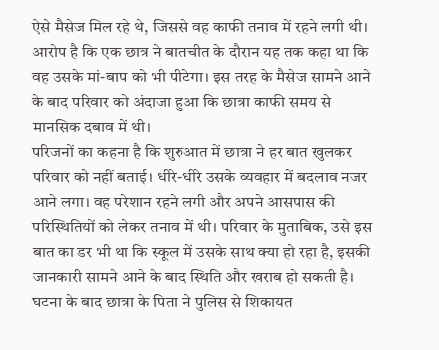ऐसे मैसेज मिल रहे थे, जिससे वह काफी तनाव में रहने लगी थी। आरोप है कि एक छात्र ने बातचीत के दौरान यह तक कहा था कि वह उसके मां-बाप को भी पीटेगा। इस तरह के मैसेज सामने आने के बाद परिवार को अंदाजा हुआ कि छात्रा काफी समय से मानसिक दबाव में थी।
परिजनों का कहना है कि शुरुआत में छात्रा ने हर बात खुलकर परिवार को नहीं बताई। धीरे-धीरे उसके व्यवहार में बदलाव नजर आने लगा। वह परेशान रहने लगी और अपने आसपास की परिस्थितियों को लेकर तनाव में थी। परिवार के मुताबिक, उसे इस बात का डर भी था कि स्कूल में उसके साथ क्या हो रहा है, इसकी जानकारी सामने आने के बाद स्थिति और खराब हो सकती है।
घटना के बाद छात्रा के पिता ने पुलिस से शिकायत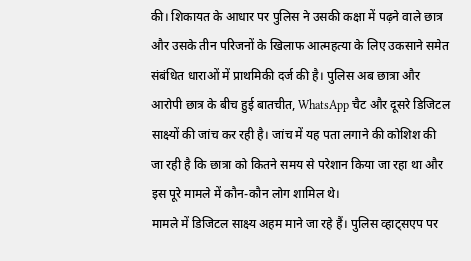की। शिकायत के आधार पर पुलिस ने उसकी कक्षा में पढ़ने वाले छात्र और उसके तीन परिजनों के खिलाफ आत्महत्या के लिए उकसाने समेत संबंधित धाराओं में प्राथमिकी दर्ज की है। पुलिस अब छात्रा और आरोपी छात्र के बीच हुई बातचीत, WhatsApp चैट और दूसरे डिजिटल साक्ष्यों की जांच कर रही है। जांच में यह पता लगाने की कोशिश की जा रही है कि छात्रा को कितने समय से परेशान किया जा रहा था और इस पूरे मामले में कौन-कौन लोग शामिल थे।
मामले में डिजिटल साक्ष्य अहम माने जा रहे हैं। पुलिस व्हाट्सएप पर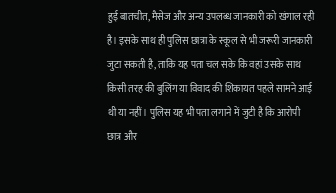हुई बातचीत, मैसेज और अन्य उपलब्ध जानकारी को खंगाल रही है। इसके साथ ही पुलिस छात्रा के स्कूल से भी जरूरी जानकारी जुटा सकती है, ताकि यह पता चल सके कि वहां उसके साथ किसी तरह की बुलिंग या विवाद की शिकायत पहले सामने आई थी या नहीं। पुलिस यह भी पता लगाने में जुटी है कि आरोपी छात्र और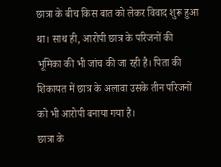छात्रा के बीच किस बात को लेकर विवाद शुरू हुआ था। साथ ही, आरोपी छात्र के परिजनों की भूमिका की भी जांच की जा रही है। पिता की शिकायत में छात्र के अलावा उसके तीन परिजनों को भी आरोपी बनाया गया है।
छात्रा के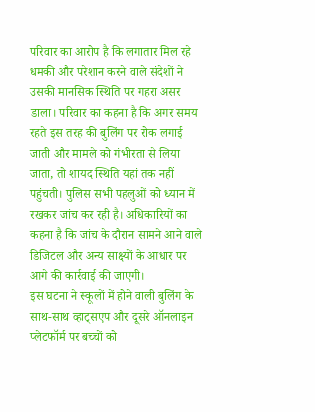परिवार का आरोप है कि लगातार मिल रहे धमकी और परेशान करने वाले संदेशों ने उसकी मानसिक स्थिति पर गहरा असर डाला। परिवार का कहना है कि अगर समय रहते इस तरह की बुलिंग पर रोक लगाई जाती और मामले को गंभीरता से लिया जाता, तो शायद स्थिति यहां तक नहीं पहुंचती। पुलिस सभी पहलुओं को ध्यान में रखकर जांच कर रही है। अधिकारियों का कहना है कि जांच के दौरान सामने आने वाले डिजिटल और अन्य साक्ष्यों के आधार पर आगे की कार्रवाई की जाएगी।
इस घटना ने स्कूलों में होने वाली बुलिंग के साथ-साथ व्हाट्सएप और दूसरे ऑनलाइन प्लेटफॉर्म पर बच्चों को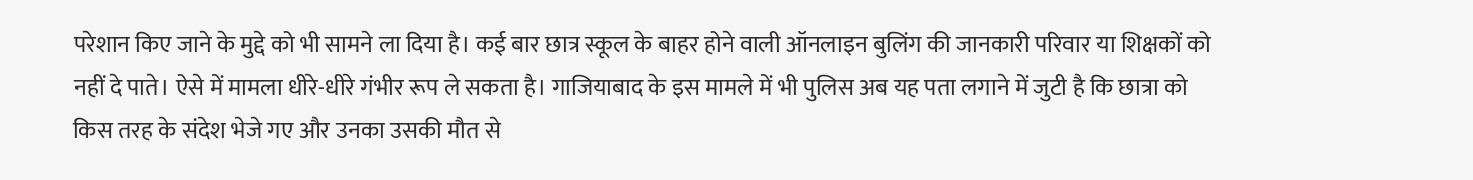परेशान किए जाने के मुद्दे को भी सामने ला दिया है। कई बार छात्र स्कूल के बाहर होने वाली ऑनलाइन बुलिंग की जानकारी परिवार या शिक्षकों को नहीं दे पाते। ऐसे में मामला धीरे-धीरे गंभीर रूप ले सकता है। गाजियाबाद के इस मामले में भी पुलिस अब यह पता लगाने में जुटी है कि छात्रा को किस तरह के संदेश भेजे गए और उनका उसकी मौत से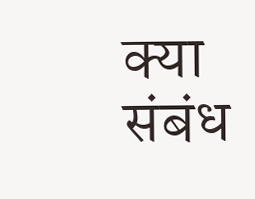क्या संबंध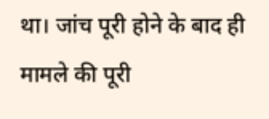था। जांच पूरी होने के बाद ही मामले की पूरी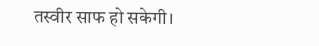तस्वीर साफ हो सकेगी।